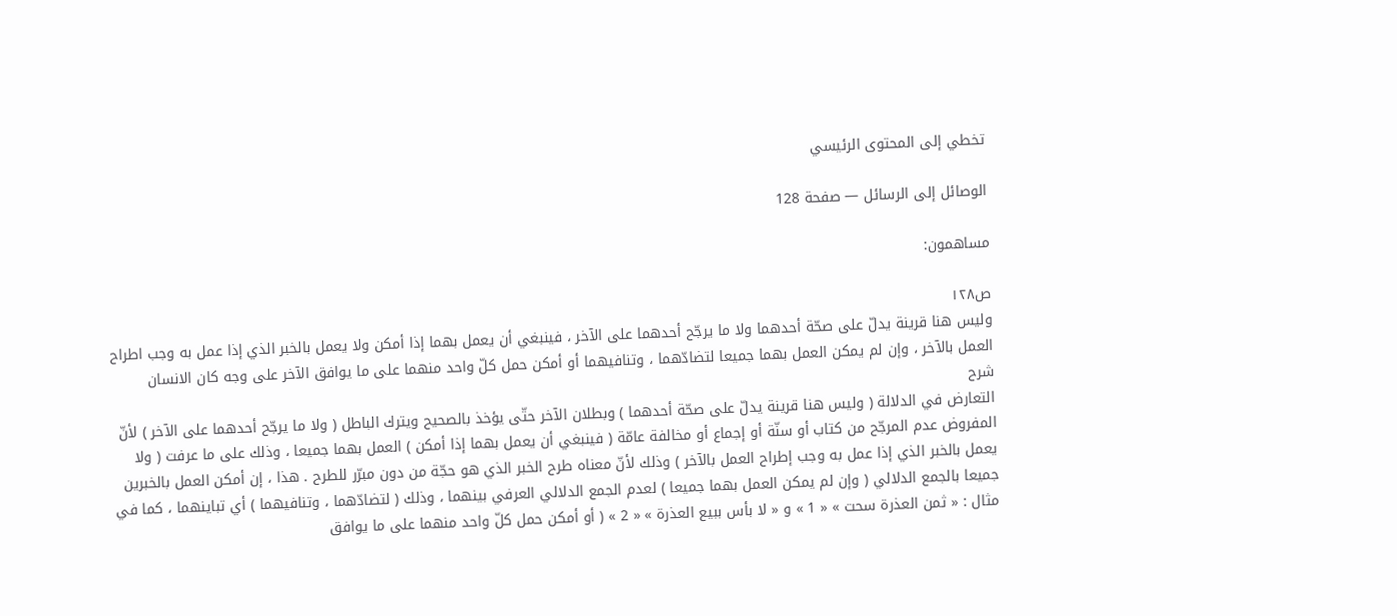تخطي إلى المحتوى الرئيسي

الوصائل إلى الرسائل — صفحة 128

مساهمون:

ص١٢٨
وليس هنا قرينة يدلّ على صحّة أحدهما ولا ما يرجّح أحدهما على الآخر ، فينبغي أن يعمل بهما إذا أمكن ولا يعمل بالخبر الذي إذا عمل به وجب اطراح العمل بالآخر ، وإن لم يمكن العمل بهما جميعا لتضادّهما ، وتنافيهما أو أمكن حمل كلّ واحد منهما على ما يوافق الآخر على وجه كان الانسان
شرح
التعارض في الدلالة ( وليس هنا قرينة يدلّ على صحّة أحدهما ) وبطلان الآخر حتّى يؤخذ بالصحيح ويترك الباطل ( ولا ما يرجّح أحدهما على الآخر ) لأنّ المفروض عدم المرجّح من كتاب أو سنّة أو إجماع أو مخالفة عامّة ( فينبغي أن يعمل بهما إذا أمكن ) العمل بهما جميعا ، وذلك على ما عرفت ( ولا يعمل بالخبر الذي إذا عمل به وجب إطراح العمل بالآخر ) وذلك لأنّ معناه طرح الخبر الذي هو حجّة من دون مبرّر للطرح . هذا ، إن أمكن العمل بالخبرين جميعا بالجمع الدلالي ( وإن لم يمكن العمل بهما جميعا ) لعدم الجمع الدلالي العرفي بينهما ، وذلك ( لتضادّهما ، وتنافيهما ) أي تباينهما ، كما في مثال : « ثمن العذرة سحت » « 1 » و « لا بأس ببيع العذرة » « 2 » ( أو أمكن حمل كلّ واحد منهما على ما يوافق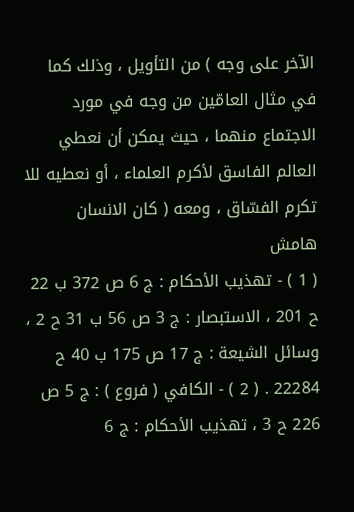الآخر على وجه ) من التأويل ، وذلك كما في مثال العامّين من وجه في مورد الاجتماع منهما ، حيث يمكن أن نعطي العالم الفاسق لأكرم العلماء ، أو نعطيه للا تكرم الفسّاق ، ومعه ( كان الانسان
هامش
( 1 ) - تهذيب الأحكام : ج 6 ص 372 ب 22 ح 201 ، الاستبصار : ج 3 ص 56 ب 31 ح 2 ، وسائل الشيعة : ج 17 ص 175 ب 40 ح 22284 . ( 2 ) - الكافي ( فروع ) : ج 5 ص 226 ح 3 ، تهذيب الأحكام : ج 6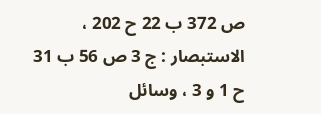ص 372 ب 22 ح 202 ، الاستبصار : ج 3 ص 56 ب 31 ح 1 و 3 ، وسائل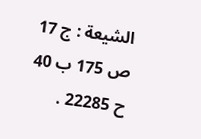الشيعة : ج 17 ص 175 ب 40 ح 22285 .